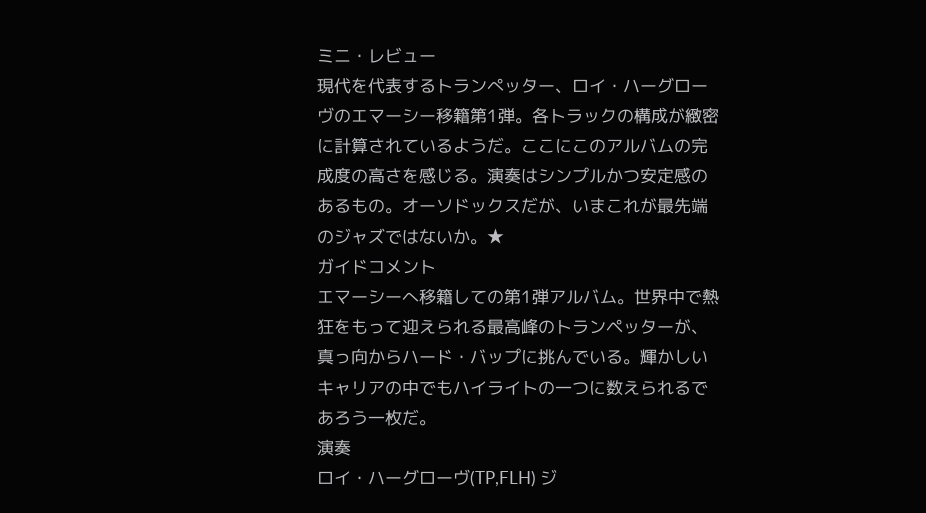ミニ・レビュー
現代を代表するトランぺッター、ロイ・ハーグローヴのエマーシー移籍第1弾。各トラックの構成が緻密に計算されているようだ。ここにこのアルバムの完成度の高さを感じる。演奏はシンプルかつ安定感のあるもの。オーソドックスだが、いまこれが最先端のジャズではないか。★
ガイドコメント
エマーシーへ移籍しての第1弾アルバム。世界中で熱狂をもって迎えられる最高峰のトランペッターが、真っ向からハード・バップに挑んでいる。輝かしいキャリアの中でもハイライトの一つに数えられるであろう一枚だ。
演奏
ロイ・ハーグローヴ(TP,FLH) ジ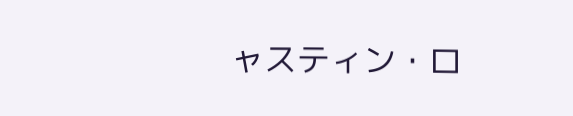ャスティン・ロ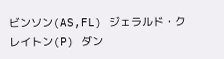ビンソン(AS,FL) ジェラルド・クレイトン(P) ダン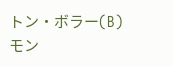トン・ボラー(B) モン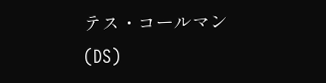テス・コールマン(DS)